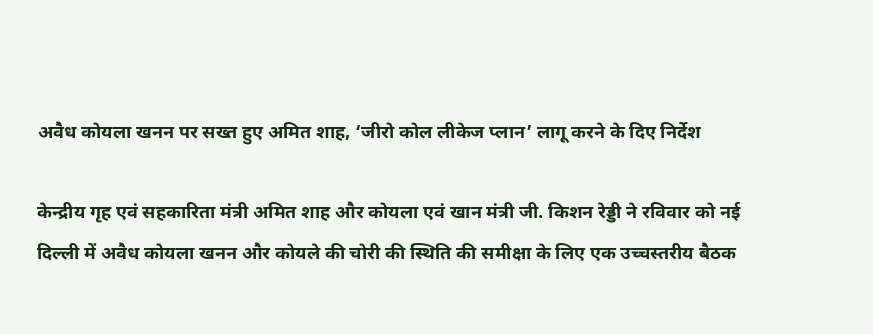अवैध कोयला खनन पर सख्त हुए अमित शाह, ‘जीरो कोल लीकेज प्लान’ लागू करने के दिए निर्देश

केन्द्रीय गृह एवं सहकारिता मंत्री अमित शाह और कोयला एवं खान मंत्री जी. किशन रेड्डी ने रविवार को नई दिल्ली में अवैध कोयला खनन और कोयले की चोरी की स्थिति की समीक्षा के लिए एक उच्चस्तरीय बैठक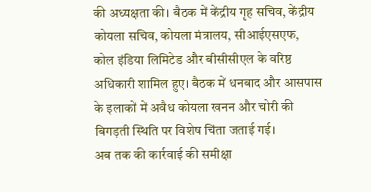की अध्यक्षता की। बैठक में केंद्रीय गृह सचिव, केंद्रीय कोयला सचिव, कोयला मंत्रालय, सीआईएसएफ, कोल इंडिया लिमिटेड और बीसीसीएल के वरिष्ठ अधिकारी शामिल हुए। बैठक में धनबाद और आसपास के इलाकों में अवैध कोयला खनन और चोरी की बिगड़ती स्थिति पर विशेष चिंता जताई गई।
अब तक की कार्रवाई की समीक्षा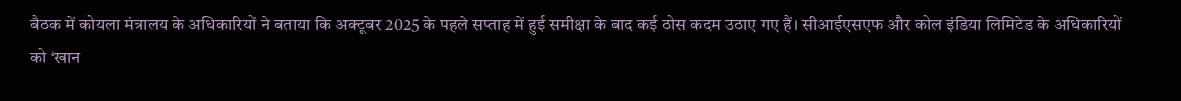बैठक में कोयला मंत्रालय के अधिकारियों ने बताया कि अक्टूबर 2025 के पहले सप्ताह में हुई समीक्षा के बाद कई ठोस कदम उठाए गए हैं। सीआईएसएफ और कोल इंडिया लिमिटेड के अधिकारियों को ‘खान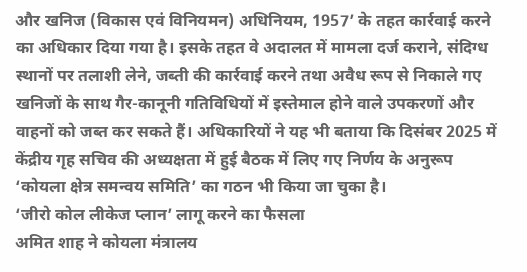और खनिज (विकास एवं विनियमन) अधिनियम, 1957’ के तहत कार्रवाई करने का अधिकार दिया गया है। इसके तहत वे अदालत में मामला दर्ज कराने, संदिग्ध स्थानों पर तलाशी लेने, जब्ती की कार्रवाई करने तथा अवैध रूप से निकाले गए खनिजों के साथ गैर-कानूनी गतिविधियों में इस्तेमाल होने वाले उपकरणों और वाहनों को जब्त कर सकते हैं। अधिकारियों ने यह भी बताया कि दिसंबर 2025 में केंद्रीय गृह सचिव की अध्यक्षता में हुई बैठक में लिए गए निर्णय के अनुरूप ‘कोयला क्षेत्र समन्वय समिति’ का गठन भी किया जा चुका है।
‘जीरो कोल लीकेज प्लान’ लागू करने का फैसला
अमित शाह ने कोयला मंत्रालय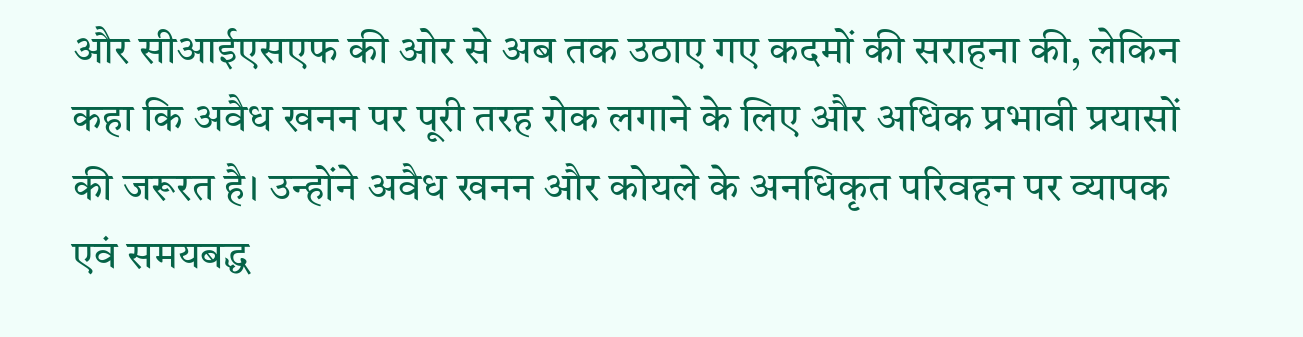और सीआईएसएफ की ओर से अब तक उठाए गए कदमों की सराहना की, लेकिन कहा कि अवैध खनन पर पूरी तरह रोक लगाने के लिए और अधिक प्रभावी प्रयासों की जरूरत है। उन्होंने अवैध खनन और कोयले के अनधिकृत परिवहन पर व्यापक एवं समयबद्ध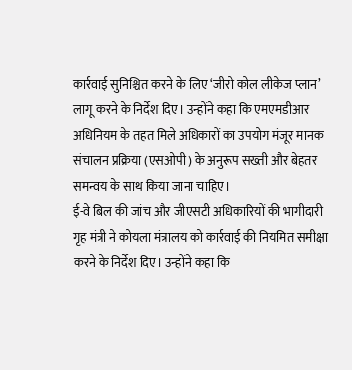कार्रवाई सुनिश्चित करने के लिए ‘जीरो कोल लीकेज प्लान’ लागू करने के निर्देश दिए। उन्होंने कहा कि एमएमडीआर अधिनियम के तहत मिले अधिकारों का उपयोग मंजूर मानक संचालन प्रक्रिया (एसओपी) के अनुरूप सख्ती और बेहतर समन्वय के साथ किया जाना चाहिए।
ई-वे बिल की जांच और जीएसटी अधिकारियों की भागीदारी
गृह मंत्री ने कोयला मंत्रालय को कार्रवाई की नियमित समीक्षा करने के निर्देश दिए। उन्होंने कहा कि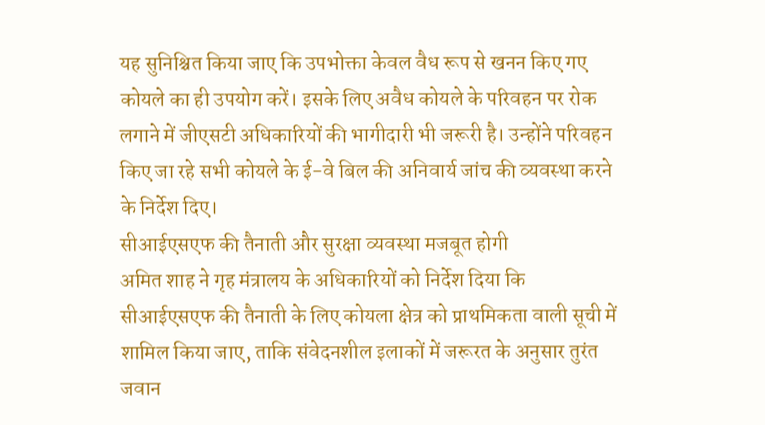यह सुनिश्चित किया जाए कि उपभोक्ता केवल वैध रूप से खनन किए गए कोयले का ही उपयोग करें। इसके लिए अवैध कोयले के परिवहन पर रोक लगाने में जीएसटी अधिकारियों की भागीदारी भी जरूरी है। उन्होंने परिवहन किए जा रहे सभी कोयले के ई-वे बिल की अनिवार्य जांच की व्यवस्था करने के निर्देश दिए।
सीआईएसएफ की तैनाती और सुरक्षा व्यवस्था मजबूत होगी
अमित शाह ने गृह मंत्रालय के अधिकारियों को निर्देश दिया कि सीआईएसएफ की तैनाती के लिए कोयला क्षेत्र को प्राथमिकता वाली सूची में शामिल किया जाए, ताकि संवेदनशील इलाकों में जरूरत के अनुसार तुरंत जवान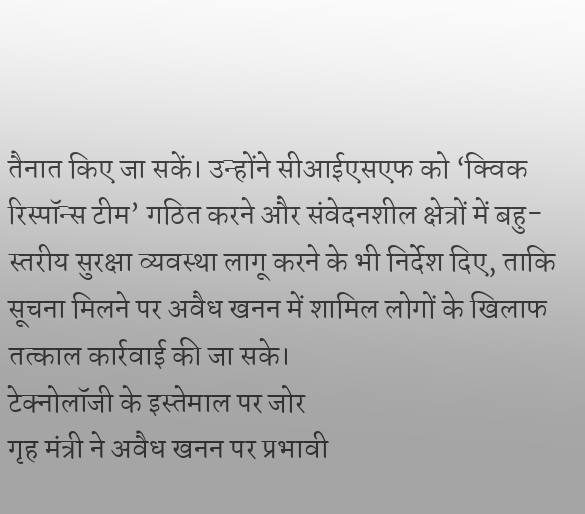तैनात किए जा सकें। उन्होंने सीआईएसएफ को ‘क्विक रिस्पॉन्स टीम’ गठित करने और संवेदनशील क्षेत्रों में बहु-स्तरीय सुरक्षा व्यवस्था लागू करने के भी निर्देश दिए, ताकि सूचना मिलने पर अवैध खनन में शामिल लोगों के खिलाफ तत्काल कार्रवाई की जा सके।
टेक्नोलॉजी के इस्तेमाल पर जोर
गृह मंत्री ने अवैध खनन पर प्रभावी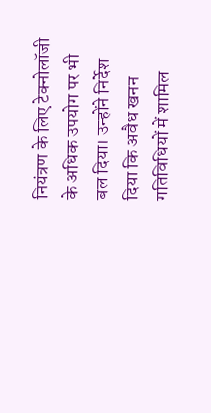नियंत्रण के लिए टेक्नोलॉजी के अधिक उपयोग पर भी बल दिया। उन्होंने निर्देश दिया कि अवैध खनन गतिविधियों में शामिल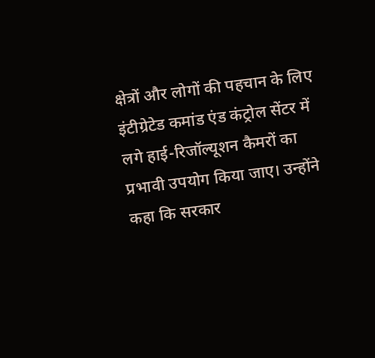क्षेत्रों और लोगों की पहचान के लिए इंटीग्रेटेड कमांड एंड कंट्रोल सेंटर में लगे हाई-रिजॉल्यूशन कैमरों का प्रभावी उपयोग किया जाए। उन्होंने कहा कि सरकार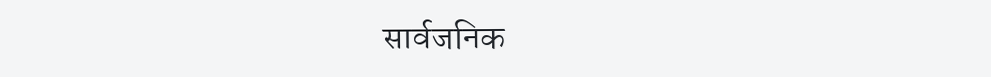सार्वजनिक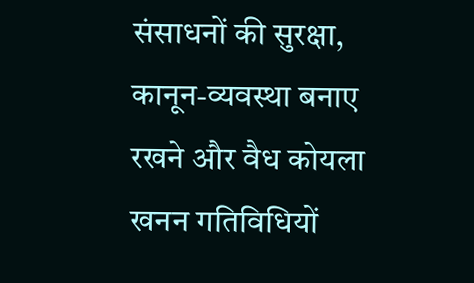संसाधनों की सुरक्षा, कानून-व्यवस्था बनाए रखने और वैध कोयला खनन गतिविधियों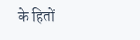के हितों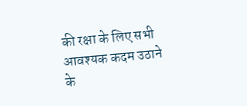की रक्षा के लिए सभी आवश्यक कदम उठाने के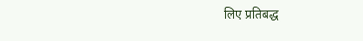लिए प्रतिबद्ध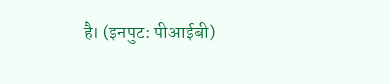है। (इनपुट: पीआईबी)